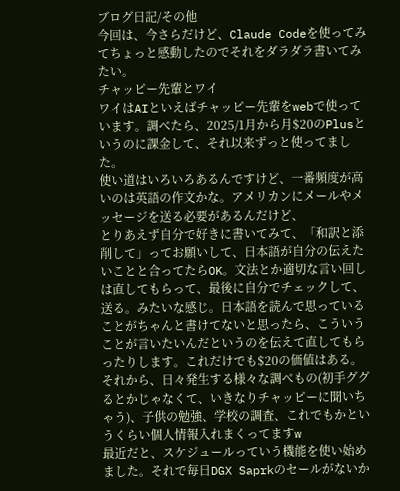ブログ日記/その他
今回は、今さらだけど、Claude Codeを使ってみてちょっと感動したのでそれをダラダラ書いてみたい。
チャッピー先輩とワイ
ワイはAIといえばチャッピー先輩をwebで使っています。調べたら、2025/1月から月$20のPlusというのに課金して、それ以来ずっと使ってました。
使い道はいろいろあるんですけど、一番頻度が高いのは英語の作文かな。アメリカンにメールやメッセージを送る必要があるんだけど、
とりあえず自分で好きに書いてみて、「和訳と添削して」ってお願いして、日本語が自分の伝えたいことと合ってたらOK。文法とか適切な言い回しは直してもらって、最後に自分でチェックして、送る。みたいな感じ。日本語を読んで思っていることがちゃんと書けてないと思ったら、こういうことが言いたいんだというのを伝えて直してもらったりします。これだけでも$20の価値はある。
それから、日々発生する様々な調べもの(初手ググるとかじゃなくて、いきなりチャッピーに聞いちゃう)、子供の勉強、学校の調査、これでもかというくらい個人情報入れまくってますw
最近だと、スケジュールっていう機能を使い始めました。それで毎日DGX Saprkのセールがないか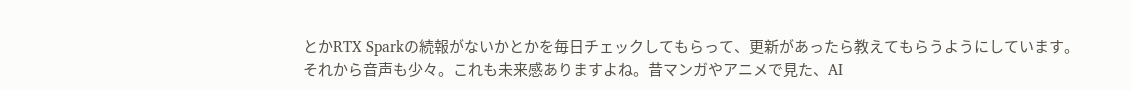とかRTX Sparkの続報がないかとかを毎日チェックしてもらって、更新があったら教えてもらうようにしています。
それから音声も少々。これも未来感ありますよね。昔マンガやアニメで見た、AI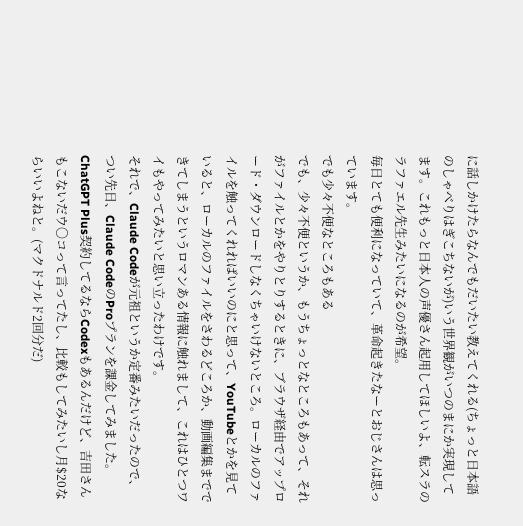に話しかけたらなんでもだいたい教えてくれる(ちょっと日本語のしゃべりはぎこちないが)いう世界観がいつのまにか実現してます。これもっと日本人の声優さん起用してほしいよ、転スラのラファエル先生みたいになるのが希望。
毎日とても便利になっていて、革命起きたなーとおじさんは思っています。
でも少々不便なところもある
でも、少々不便というか、もうちょっとなところもあって、それがファイルとかをやりとりするときに、ブラウザ経由でアップロード・ダウンロードしなくちゃいけないところ。ローカルのファイルを触ってくれればいいのにと思って、YouTubeとかを見ていると、ローカルのファイルをさわるどころか、動画編集までできてしまうというロマンある情報に触れまして、これはひとつワイもやってみたいと思い立ったわけです。
それで、Claude Codeが元祖というか定番みたいだったので、つい先日、Claude CodeのProプランを課金してみました。ChatGPT Plus契約してるならCodexもあるんだけど、吉田さんもこないだウ〇コって言ってたし、比較もしてみたいし月$20ならいいよねと。(マクドナルド2回分だ)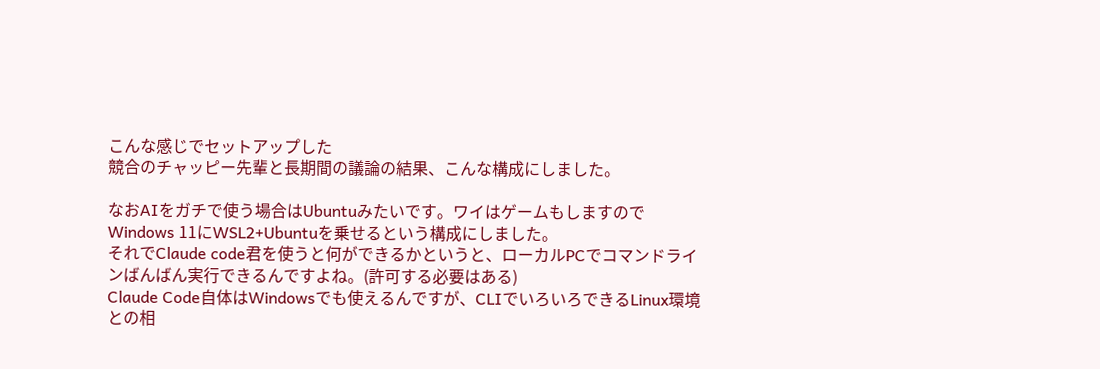こんな感じでセットアップした
競合のチャッピー先輩と長期間の議論の結果、こんな構成にしました。

なおAIをガチで使う場合はUbuntuみたいです。ワイはゲームもしますのでWindows 11にWSL2+Ubuntuを乗せるという構成にしました。
それでClaude code君を使うと何ができるかというと、ローカルPCでコマンドラインばんばん実行できるんですよね。(許可する必要はある)
Claude Code自体はWindowsでも使えるんですが、CLIでいろいろできるLinux環境との相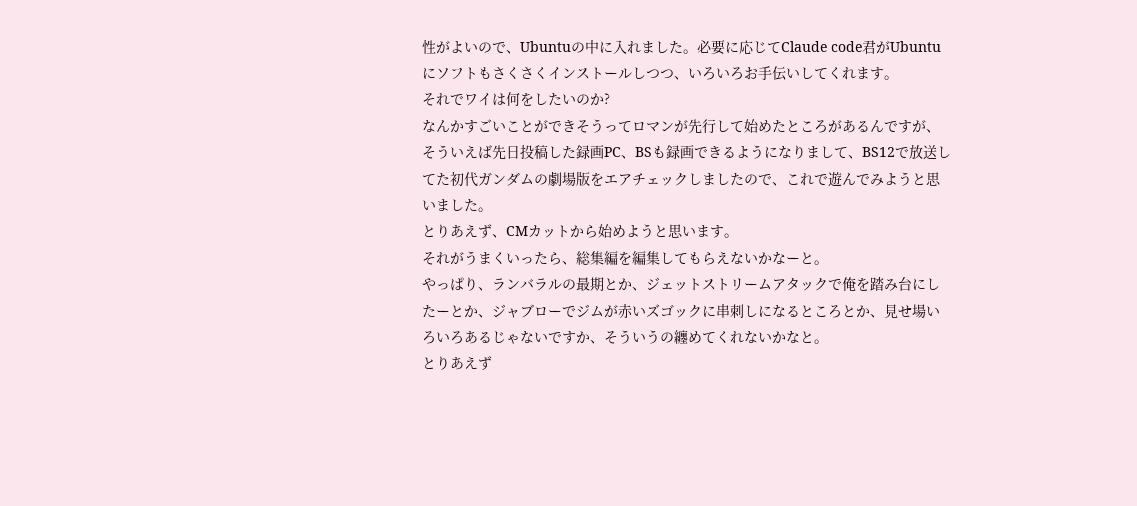性がよいので、Ubuntuの中に入れました。必要に応じてClaude code君がUbuntuにソフトもさくさくインストールしつつ、いろいろお手伝いしてくれます。
それでワイは何をしたいのか?
なんかすごいことができそうってロマンが先行して始めたところがあるんですが、そういえば先日投稿した録画PC、BSも録画できるようになりまして、BS12で放送してた初代ガンダムの劇場版をエアチェックしましたので、これで遊んでみようと思いました。
とりあえず、CMカットから始めようと思います。
それがうまくいったら、総集編を編集してもらえないかなーと。
やっぱり、ランバラルの最期とか、ジェットストリームアタックで俺を踏み台にしたーとか、ジャブローでジムが赤いズゴックに串刺しになるところとか、見せ場いろいろあるじゃないですか、そういうの纏めてくれないかなと。
とりあえず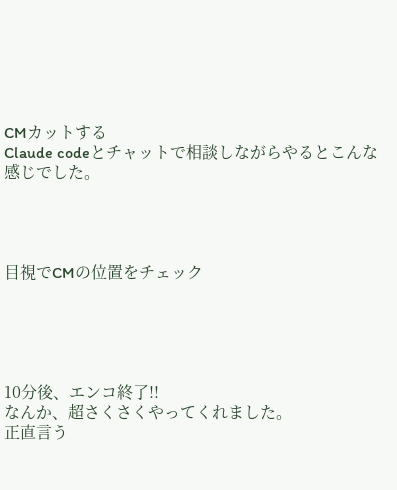CMカットする
Claude codeとチャットで相談しながらやるとこんな感じでした。




目視でCMの位置をチェック





10分後、エンコ終了!!
なんか、超さくさくやってくれました。
正直言う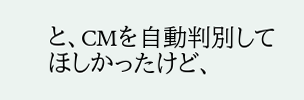と、CMを自動判別してほしかったけど、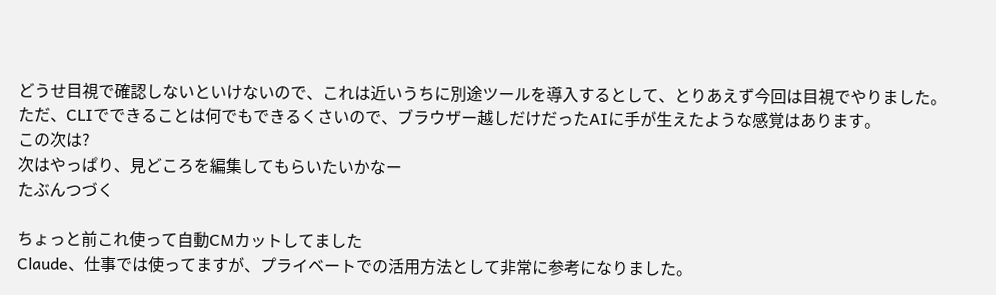どうせ目視で確認しないといけないので、これは近いうちに別途ツールを導入するとして、とりあえず今回は目視でやりました。
ただ、CLIでできることは何でもできるくさいので、ブラウザー越しだけだったAIに手が生えたような感覚はあります。
この次は?
次はやっぱり、見どころを編集してもらいたいかなー
たぶんつづく

ちょっと前これ使って自動CMカットしてました
Claude、仕事では使ってますが、プライベートでの活用方法として非常に参考になりました。